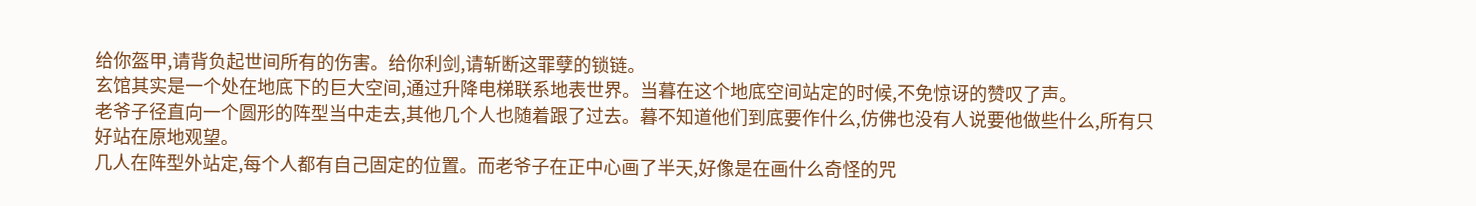给你盔甲,请背负起世间所有的伤害。给你利剑,请斩断这罪孽的锁链。
玄馆其实是一个处在地底下的巨大空间,通过升降电梯联系地表世界。当暮在这个地底空间站定的时候,不免惊讶的赞叹了声。
老爷子径直向一个圆形的阵型当中走去,其他几个人也随着跟了过去。暮不知道他们到底要作什么,仿佛也没有人说要他做些什么,所有只好站在原地观望。
几人在阵型外站定,每个人都有自己固定的位置。而老爷子在正中心画了半天,好像是在画什么奇怪的咒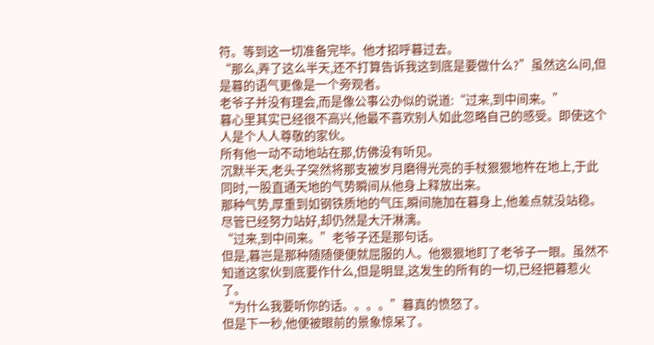符。等到这一切准备完毕。他才招呼暮过去。
“那么,弄了这么半天,还不打算告诉我这到底是要做什么?”虽然这么问,但是暮的语气更像是一个旁观者。
老爷子并没有理会,而是像公事公办似的说道:“过来,到中间来。”
暮心里其实已经很不高兴,他最不喜欢别人如此忽略自己的感受。即使这个人是个人人尊敬的家伙。
所有他一动不动地站在那,仿佛没有听见。
沉默半天,老头子突然将那支被岁月磨得光亮的手杖狠狠地杵在地上,于此同时,一股直通天地的气势瞬间从他身上释放出来。
那种气势,厚重到如钢铁质地的气压,瞬间施加在暮身上,他差点就没站稳。尽管已经努力站好,却仍然是大汗淋漓。
“过来,到中间来。”老爷子还是那句话。
但是,暮岂是那种随随便便就屈服的人。他狠狠地盯了老爷子一眼。虽然不知道这家伙到底要作什么,但是明显,这发生的所有的一切,已经把暮惹火了。
“为什么我要听你的话。。。。”暮真的愤怒了。
但是下一秒,他便被眼前的景象惊呆了。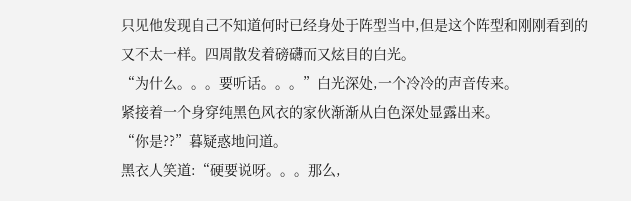只见他发现自己不知道何时已经身处于阵型当中,但是这个阵型和刚刚看到的又不太一样。四周散发着磅礴而又炫目的白光。
“为什么。。。要听话。。。”白光深处,一个冷冷的声音传来。
紧接着一个身穿纯黑色风衣的家伙渐渐从白色深处显露出来。
“你是??”暮疑惑地问道。
黑衣人笑道:“硬要说呀。。。那么,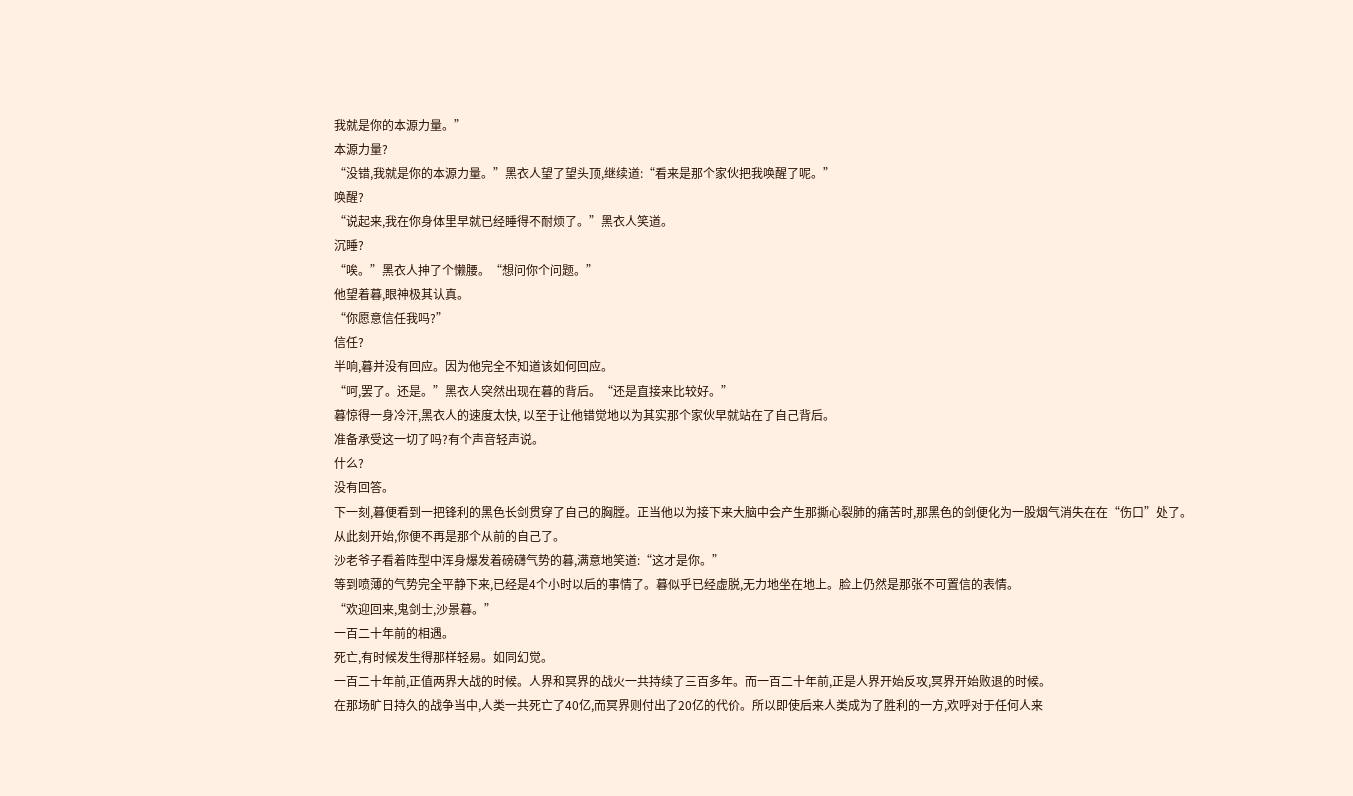我就是你的本源力量。”
本源力量?
“没错,我就是你的本源力量。”黑衣人望了望头顶,继续道:“看来是那个家伙把我唤醒了呢。”
唤醒?
“说起来,我在你身体里早就已经睡得不耐烦了。”黑衣人笑道。
沉睡?
“唉。”黑衣人抻了个懒腰。“想问你个问题。”
他望着暮,眼神极其认真。
“你愿意信任我吗?”
信任?
半响,暮并没有回应。因为他完全不知道该如何回应。
“呵,罢了。还是。”黑衣人突然出现在暮的背后。“还是直接来比较好。”
暮惊得一身冷汗,黑衣人的速度太快, 以至于让他错觉地以为其实那个家伙早就站在了自己背后。
准备承受这一切了吗?有个声音轻声说。
什么?
没有回答。
下一刻,暮便看到一把锋利的黑色长剑贯穿了自己的胸膛。正当他以为接下来大脑中会产生那撕心裂肺的痛苦时,那黑色的剑便化为一股烟气消失在在“伤口”处了。
从此刻开始,你便不再是那个从前的自己了。
沙老爷子看着阵型中浑身爆发着磅礴气势的暮,满意地笑道:“这才是你。”
等到喷薄的气势完全平静下来,已经是4个小时以后的事情了。暮似乎已经虚脱,无力地坐在地上。脸上仍然是那张不可置信的表情。
“欢迎回来,鬼剑士,沙景暮。”
一百二十年前的相遇。
死亡,有时候发生得那样轻易。如同幻觉。
一百二十年前,正值两界大战的时候。人界和冥界的战火一共持续了三百多年。而一百二十年前,正是人界开始反攻,冥界开始败退的时候。
在那场旷日持久的战争当中,人类一共死亡了40亿,而冥界则付出了20亿的代价。所以即使后来人类成为了胜利的一方,欢呼对于任何人来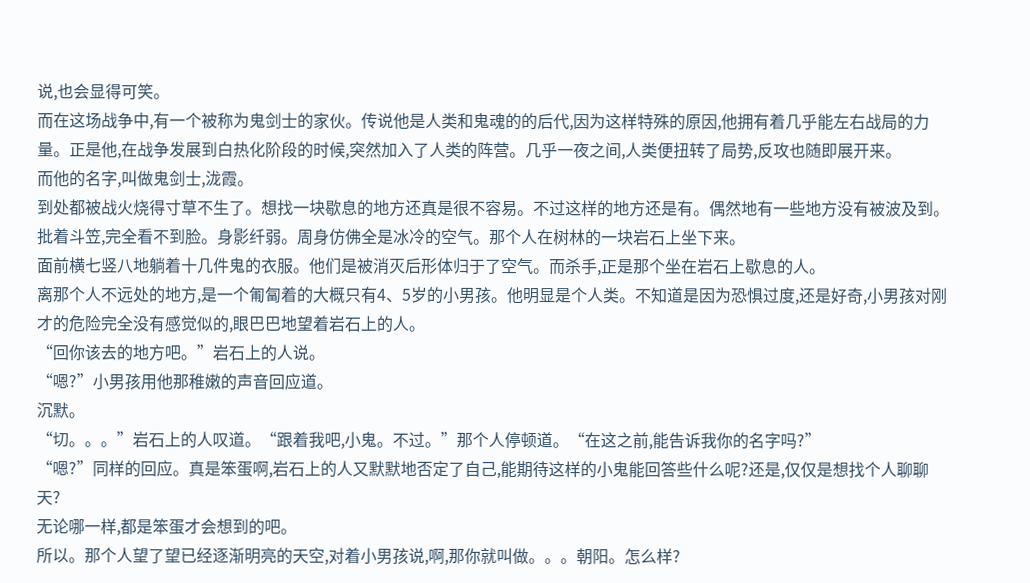说,也会显得可笑。
而在这场战争中,有一个被称为鬼剑士的家伙。传说他是人类和鬼魂的的后代,因为这样特殊的原因,他拥有着几乎能左右战局的力量。正是他,在战争发展到白热化阶段的时候,突然加入了人类的阵营。几乎一夜之间,人类便扭转了局势,反攻也随即展开来。
而他的名字,叫做鬼剑士,泷霞。
到处都被战火烧得寸草不生了。想找一块歇息的地方还真是很不容易。不过这样的地方还是有。偶然地有一些地方没有被波及到。
批着斗笠,完全看不到脸。身影纤弱。周身仿佛全是冰冷的空气。那个人在树林的一块岩石上坐下来。
面前横七竖八地躺着十几件鬼的衣服。他们是被消灭后形体归于了空气。而杀手,正是那个坐在岩石上歇息的人。
离那个人不远处的地方,是一个匍匐着的大概只有4、5岁的小男孩。他明显是个人类。不知道是因为恐惧过度,还是好奇,小男孩对刚才的危险完全没有感觉似的,眼巴巴地望着岩石上的人。
“回你该去的地方吧。”岩石上的人说。
“嗯?”小男孩用他那稚嫩的声音回应道。
沉默。
“切。。。”岩石上的人叹道。“跟着我吧,小鬼。不过。”那个人停顿道。“在这之前,能告诉我你的名字吗?”
“嗯?”同样的回应。真是笨蛋啊,岩石上的人又默默地否定了自己,能期待这样的小鬼能回答些什么呢?还是,仅仅是想找个人聊聊天?
无论哪一样,都是笨蛋才会想到的吧。
所以。那个人望了望已经逐渐明亮的天空,对着小男孩说,啊,那你就叫做。。。朝阳。怎么样?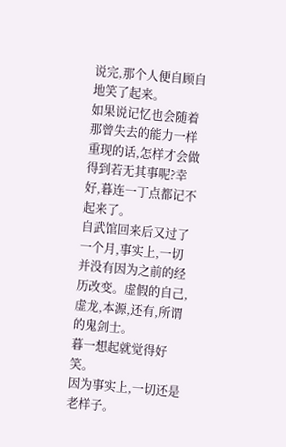说完,那个人便自顾自地笑了起来。
如果说记忆也会随着那曾失去的能力一样重现的话,怎样才会做得到若无其事呢?幸好,暮连一丁点都记不起来了。
自武馆回来后又过了一个月,事实上,一切并没有因为之前的经历改变。虚假的自己,虚龙,本源,还有,所谓的鬼剑士。
暮一想起就觉得好笑。
因为事实上,一切还是老样子。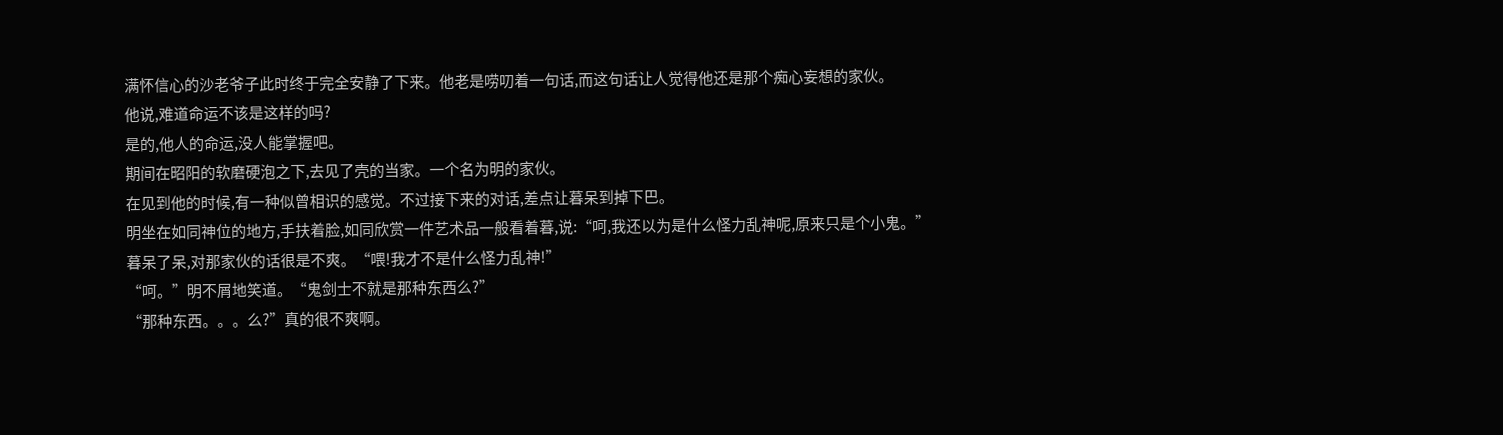满怀信心的沙老爷子此时终于完全安静了下来。他老是唠叨着一句话,而这句话让人觉得他还是那个痴心妄想的家伙。
他说,难道命运不该是这样的吗?
是的,他人的命运,没人能掌握吧。
期间在昭阳的软磨硬泡之下,去见了壳的当家。一个名为明的家伙。
在见到他的时候,有一种似曾相识的感觉。不过接下来的对话,差点让暮呆到掉下巴。
明坐在如同神位的地方,手扶着脸,如同欣赏一件艺术品一般看着暮,说:“呵,我还以为是什么怪力乱神呢,原来只是个小鬼。”
暮呆了呆,对那家伙的话很是不爽。“喂!我才不是什么怪力乱神!”
“呵。”明不屑地笑道。“鬼剑士不就是那种东西么?”
“那种东西。。。么?”真的很不爽啊。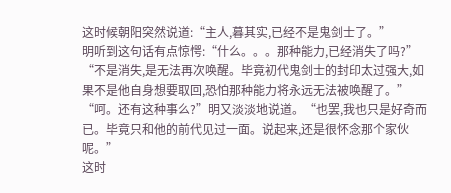这时候朝阳突然说道:“主人,暮其实,已经不是鬼剑士了。”
明听到这句话有点惊愕:“什么。。。那种能力,已经消失了吗?”
“不是消失,是无法再次唤醒。毕竟初代鬼剑士的封印太过强大,如果不是他自身想要取回,恐怕那种能力将永远无法被唤醒了。”
“呵。还有这种事么?”明又淡淡地说道。“也罢,我也只是好奇而已。毕竟只和他的前代见过一面。说起来,还是很怀念那个家伙呢。”
这时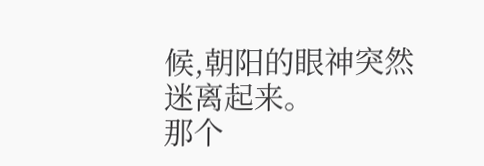候,朝阳的眼神突然迷离起来。
那个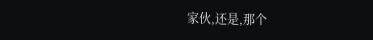家伙,还是,那个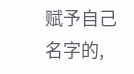赋予自己名字的,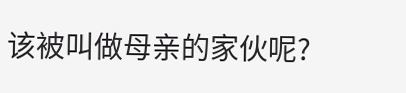该被叫做母亲的家伙呢?